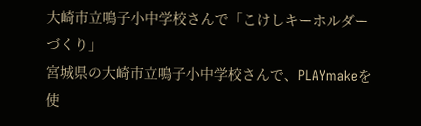大崎市立鳴子小中学校さんで「こけしキーホルダーづくり」
宮城県の大崎市立鳴子小中学校さんで、PLAYmakeを使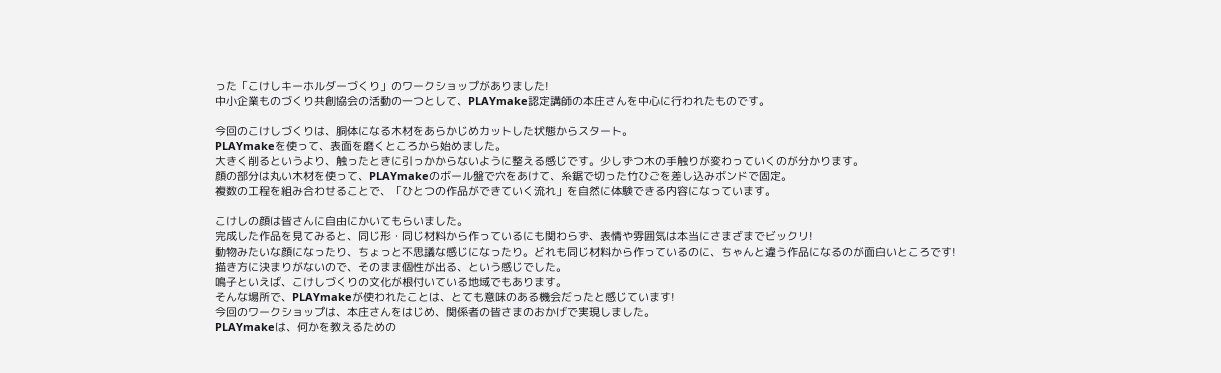った「こけしキーホルダーづくり」のワークショップがありました!
中小企業ものづくり共創協会の活動の一つとして、PLAYmake認定講師の本庄さんを中心に行われたものです。

今回のこけしづくりは、胴体になる木材をあらかじめカットした状態からスタート。
PLAYmakeを使って、表面を磨くところから始めました。
大きく削るというより、触ったときに引っかからないように整える感じです。少しずつ木の手触りが変わっていくのが分かります。
顔の部分は丸い木材を使って、PLAYmakeのボール盤で穴をあけて、糸鋸で切った竹ひごを差し込みボンドで固定。
複数の工程を組み合わせることで、「ひとつの作品ができていく流れ」を自然に体験できる内容になっています。

こけしの顔は皆さんに自由にかいてもらいました。
完成した作品を見てみると、同じ形・同じ材料から作っているにも関わらず、表情や雰囲気は本当にさまざまでビックリ!
動物みたいな顔になったり、ちょっと不思議な感じになったり。どれも同じ材料から作っているのに、ちゃんと違う作品になるのが面白いところです!
描き方に決まりがないので、そのまま個性が出る、という感じでした。
鳴子といえば、こけしづくりの文化が根付いている地域でもあります。
そんな場所で、PLAYmakeが使われたことは、とても意味のある機会だったと感じています!
今回のワークショップは、本庄さんをはじめ、関係者の皆さまのおかげで実現しました。
PLAYmakeは、何かを教えるための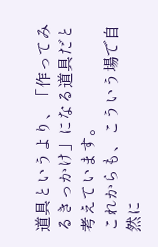道具というより、「作ってみるきっかけ」になる道具だと考えています。
これからも、こういう場で自然に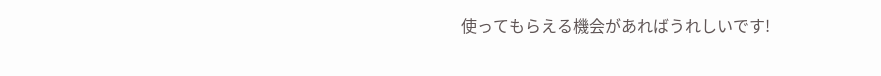使ってもらえる機会があればうれしいです!